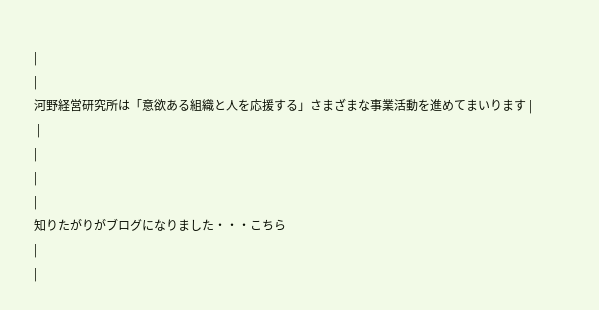|
|
河野経営研究所は「意欲ある組織と人を応援する」さまざまな事業活動を進めてまいります |
 |
|
|
|
知りたがりがブログになりました・・・こちら
|
|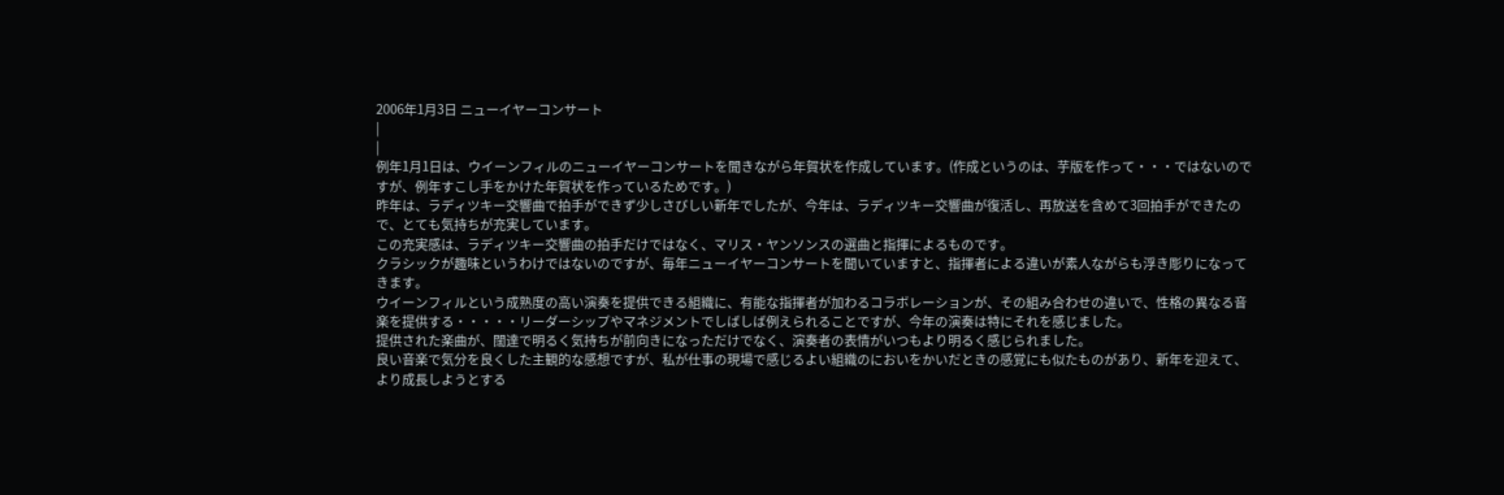2006年1月3日 ニューイヤーコンサート
|
|
例年1月1日は、ウイーンフィルのニューイヤーコンサートを聞きながら年賀状を作成しています。(作成というのは、芋版を作って・・・ではないのですが、例年すこし手をかけた年賀状を作っているためです。)
昨年は、ラディツキー交響曲で拍手ができず少しさびしい新年でしたが、今年は、ラディツキー交響曲が復活し、再放送を含めて3回拍手ができたので、とても気持ちが充実しています。
この充実感は、ラディツキー交響曲の拍手だけではなく、マリス・ヤンソンスの選曲と指揮によるものです。
クラシックが趣味というわけではないのですが、毎年ニューイヤーコンサートを聞いていますと、指揮者による違いが素人ながらも浮き彫りになってきます。
ウイーンフィルという成熟度の高い演奏を提供できる組織に、有能な指揮者が加わるコラボレーションが、その組み合わせの違いで、性格の異なる音楽を提供する・・・・・リーダーシップやマネジメントでしばしば例えられることですが、今年の演奏は特にそれを感じました。
提供された楽曲が、闊達で明るく気持ちが前向きになっただけでなく、演奏者の表情がいつもより明るく感じられました。
良い音楽で気分を良くした主観的な感想ですが、私が仕事の現場で感じるよい組織のにおいをかいだときの感覚にも似たものがあり、新年を迎えて、より成長しようとする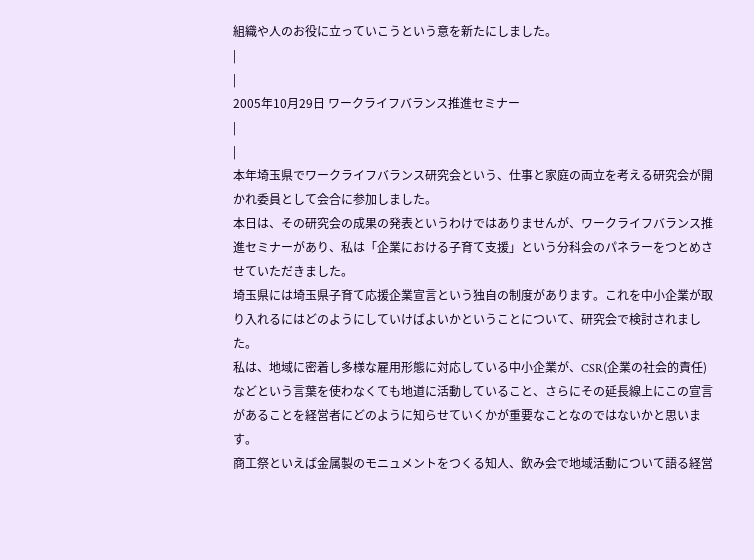組織や人のお役に立っていこうという意を新たにしました。
|
|
2005年10月29日 ワークライフバランス推進セミナー
|
|
本年埼玉県でワークライフバランス研究会という、仕事と家庭の両立を考える研究会が開かれ委員として会合に参加しました。
本日は、その研究会の成果の発表というわけではありませんが、ワークライフバランス推進セミナーがあり、私は「企業における子育て支援」という分科会のパネラーをつとめさせていただきました。
埼玉県には埼玉県子育て応援企業宣言という独自の制度があります。これを中小企業が取り入れるにはどのようにしていけばよいかということについて、研究会で検討されました。
私は、地域に密着し多様な雇用形態に対応している中小企業が、CSR(企業の社会的責任)などという言葉を使わなくても地道に活動していること、さらにその延長線上にこの宣言があることを経営者にどのように知らせていくかが重要なことなのではないかと思います。
商工祭といえば金属製のモニュメントをつくる知人、飲み会で地域活動について語る経営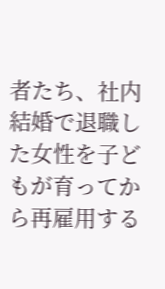者たち、社内結婚で退職した女性を子どもが育ってから再雇用する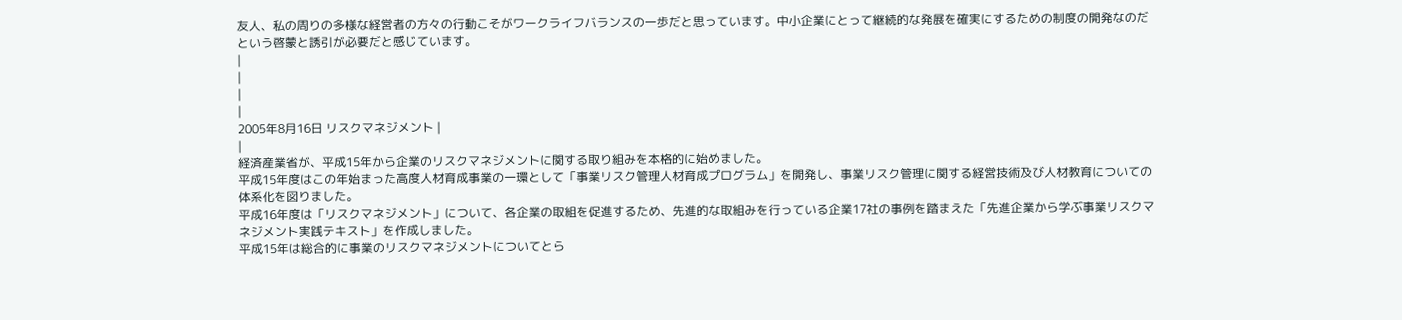友人、私の周りの多様な経営者の方々の行動こそがワークライフバランスの一歩だと思っています。中小企業にとって継続的な発展を確実にするための制度の開発なのだという啓蒙と誘引が必要だと感じています。
|
|
|
|
2005年8月16日 リスクマネジメント |
|
経済産業省が、平成15年から企業のリスクマネジメントに関する取り組みを本格的に始めました。
平成15年度はこの年始まった高度人材育成事業の一環として「事業リスク管理人材育成プログラム」を開発し、事業リスク管理に関する経営技術及び人材教育についての体系化を図りました。
平成16年度は「リスクマネジメント」について、各企業の取組を促進するため、先進的な取組みを行っている企業17社の事例を踏まえた「先進企業から学ぶ事業リスクマネジメント実践テキスト」を作成しました。
平成15年は総合的に事業のリスクマネジメントについてとら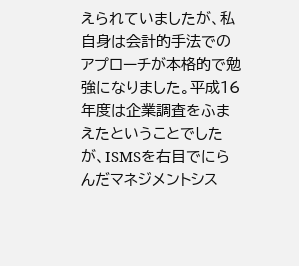えられていましたが、私自身は会計的手法でのアプローチが本格的で勉強になりました。平成16年度は企業調査をふまえたということでしたが、ISMSを右目でにらんだマネジメントシス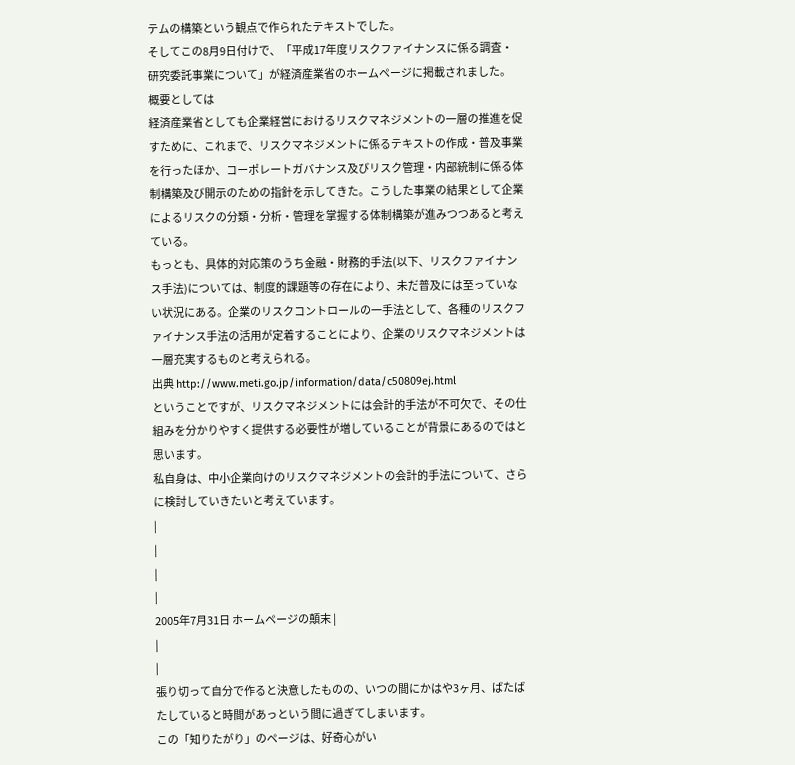テムの構築という観点で作られたテキストでした。
そしてこの8月9日付けで、「平成17年度リスクファイナンスに係る調査・研究委託事業について」が経済産業省のホームページに掲載されました。
概要としては
経済産業省としても企業経営におけるリスクマネジメントの一層の推進を促すために、これまで、リスクマネジメントに係るテキストの作成・普及事業を行ったほか、コーポレートガバナンス及びリスク管理・内部統制に係る体制構築及び開示のための指針を示してきた。こうした事業の結果として企業によるリスクの分類・分析・管理を掌握する体制構築が進みつつあると考えている。
もっとも、具体的対応策のうち金融・財務的手法(以下、リスクファイナンス手法)については、制度的課題等の存在により、未だ普及には至っていない状況にある。企業のリスクコントロールの一手法として、各種のリスクファイナンス手法の活用が定着することにより、企業のリスクマネジメントは一層充実するものと考えられる。
出典 http://www.meti.go.jp/information/data/c50809ej.html
ということですが、リスクマネジメントには会計的手法が不可欠で、その仕組みを分かりやすく提供する必要性が増していることが背景にあるのではと思います。
私自身は、中小企業向けのリスクマネジメントの会計的手法について、さらに検討していきたいと考えています。
|
|
|
|
2005年7月31日 ホームページの顛末 |
|
|
張り切って自分で作ると決意したものの、いつの間にかはや3ヶ月、ばたばたしていると時間があっという間に過ぎてしまいます。
この「知りたがり」のページは、好奇心がい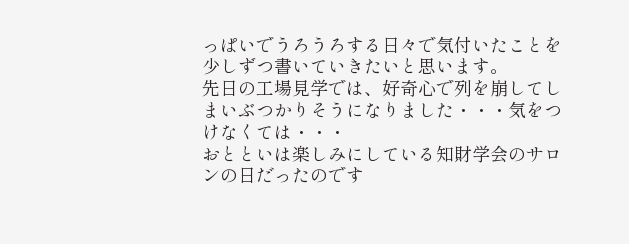っぱいでうろうろする日々で気付いたことを少しずつ書いていきたいと思います。
先日の工場見学では、好奇心で列を崩してしまいぶつかりそうになりました・・・気をつけなくては・・・
おとといは楽しみにしている知財学会のサロンの日だったのです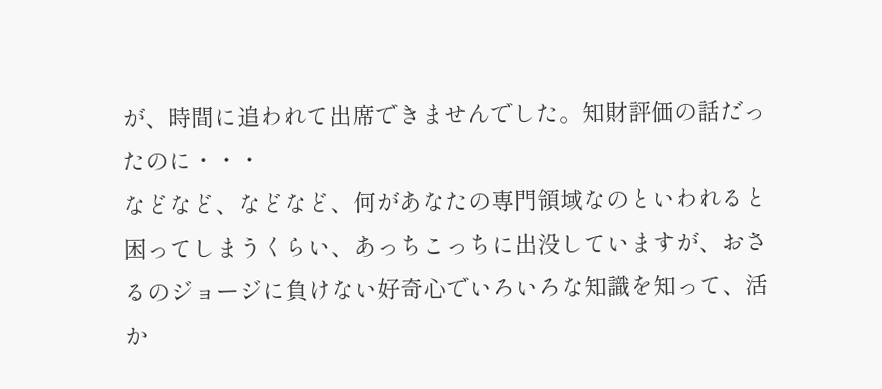が、時間に追われて出席できませんでした。知財評価の話だったのに・・・
などなど、などなど、何があなたの専門領域なのといわれると困ってしまうくらい、あっちこっちに出没していますが、おさるのジョージに負けない好奇心でいろいろな知識を知って、活か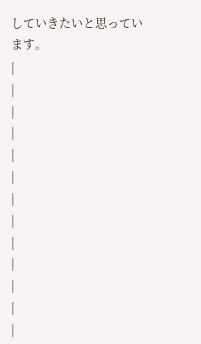していきたいと思っています。
|
|
|
|
|
|
|
|
|
|
|
|
|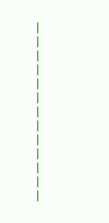|
|
|
|
|
|
|
|
|
|
|
|
|